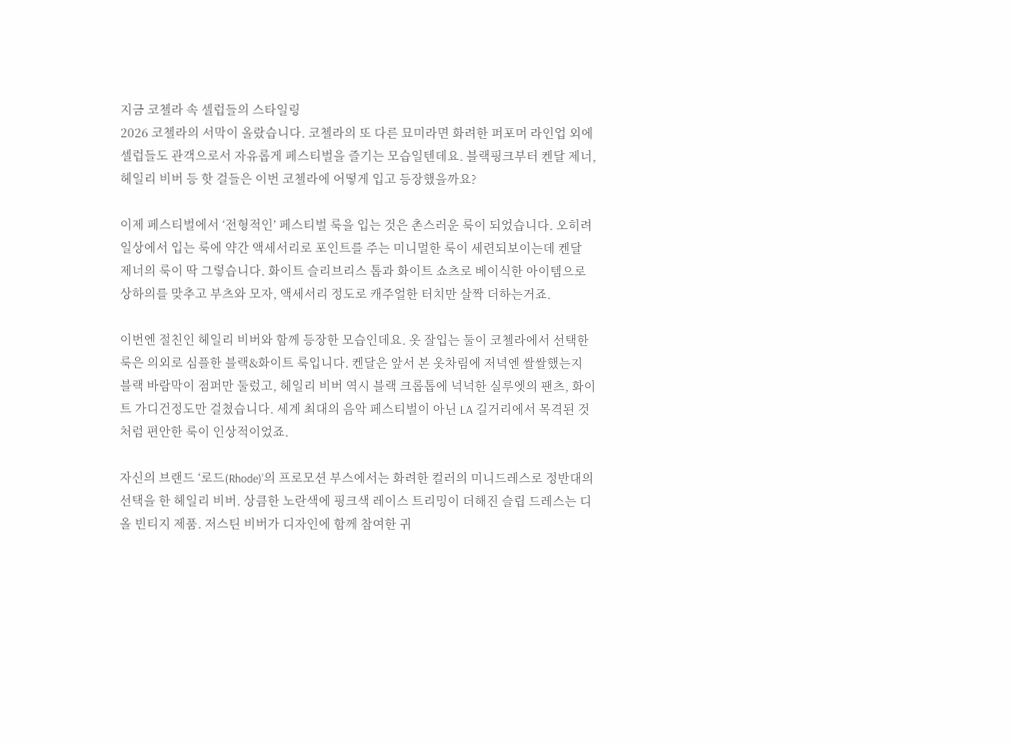지금 코첼라 속 셀럽들의 스타일링
2026 코첼라의 서막이 올랐습니다. 코첼라의 또 다른 묘미라면 화려한 퍼포머 라인업 외에 셀럽들도 관객으로서 자유롭게 페스티벌을 즐기는 모습일텐데요. 블랙핑크부터 켄달 제너, 헤일리 비버 등 핫 걸들은 이번 코첼라에 어떻게 입고 등장했을까요?

이제 페스티벌에서 ‘전형적인’ 페스티벌 룩을 입는 것은 촌스러운 룩이 되었습니다. 오히려 일상에서 입는 룩에 약간 액세서리로 포인트를 주는 미니멀한 룩이 세련되보이는데 켄달 제너의 룩이 딱 그렇습니다. 화이트 슬리브리스 톱과 화이트 쇼츠로 베이식한 아이템으로 상하의를 맞추고 부츠와 모자, 액세서리 정도로 캐주얼한 터치만 살짝 더하는거죠.

이번엔 절친인 헤일리 비버와 함께 등장한 모습인데요. 옷 잘입는 둘이 코첼라에서 선택한 룩은 의외로 심플한 블랙&화이트 룩입니다. 켄달은 앞서 본 옷차림에 저녁엔 쌀쌀했는지 블랙 바람막이 점퍼만 둘렀고, 헤일리 비버 역시 블랙 크롭톱에 넉넉한 실루엣의 팬츠, 화이트 가디건정도만 걸쳤습니다. 세계 최대의 음악 페스티벌이 아닌 LA 길거리에서 목격된 것처럼 편안한 룩이 인상적이었죠.

자신의 브랜드 ‘로드(Rhode)’의 프로모션 부스에서는 화려한 컬러의 미니드레스로 정반대의 선택을 한 헤일리 비버. 상큼한 노란색에 핑크색 레이스 트리밍이 더해진 슬립 드레스는 디올 빈티지 제품. 저스틴 비버가 디자인에 함께 참여한 귀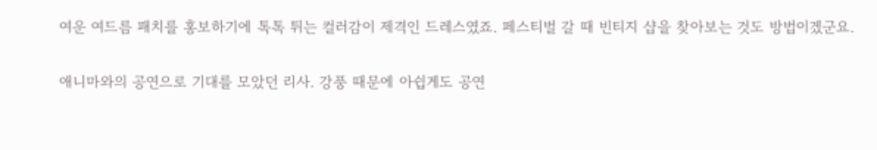여운 여드름 패치를 홍보하기에 톡톡 튀는 컬러감이 제격인 드레스였죠. 페스티벌 갈 때 빈티지 샵을 찾아보는 것도 방법이겠군요.

애니마와의 공연으로 기대를 모았던 리사. 강풍 때문에 아쉽게도 공연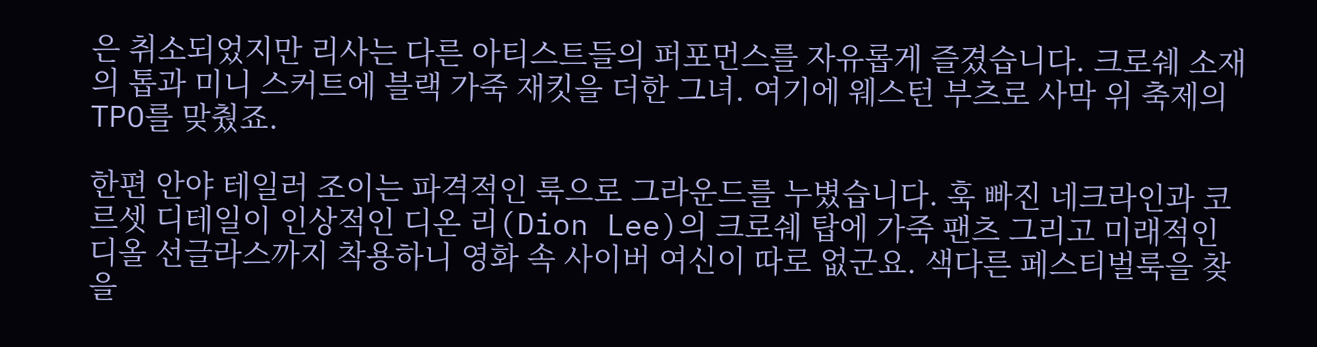은 취소되었지만 리사는 다른 아티스트들의 퍼포먼스를 자유롭게 즐겼습니다. 크로쉐 소재의 톱과 미니 스커트에 블랙 가죽 재킷을 더한 그녀. 여기에 웨스턴 부츠로 사막 위 축제의 TPO를 맞췄죠.

한편 안야 테일러 조이는 파격적인 룩으로 그라운드를 누볐습니다. 훅 빠진 네크라인과 코르셋 디테일이 인상적인 디온 리(Dion Lee)의 크로쉐 탑에 가죽 팬츠 그리고 미래적인 디올 선글라스까지 착용하니 영화 속 사이버 여신이 따로 없군요. 색다른 페스티벌룩을 찾을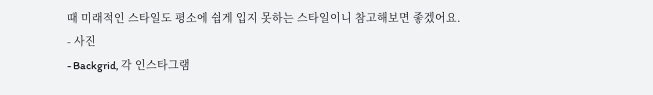때 미래적인 스타일도 평소에 쉽게 입지 못하는 스타일이니 참고해보면 좋겠어요.
- 사진
- Backgrid, 각 인스타그램